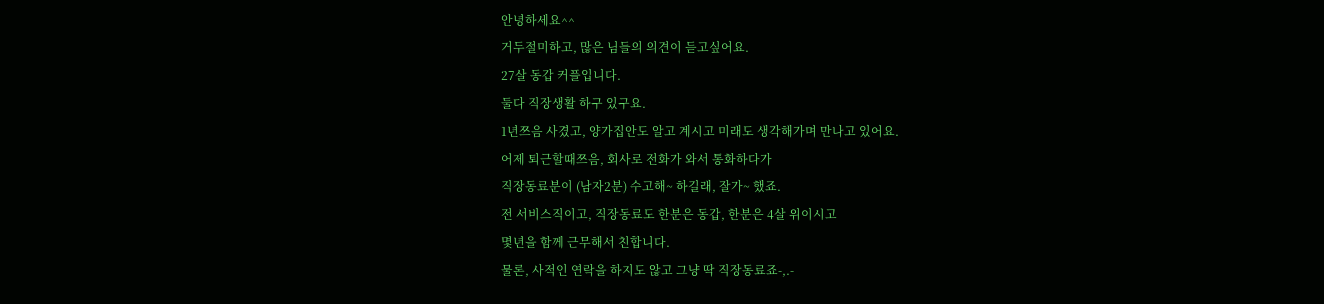안녕하세요^^
거두절미하고, 많은 님들의 의견이 듣고싶어요.
27살 동갑 커플입니다.
둘다 직장생활 하구 있구요.
1년쯔음 사겼고, 양가집안도 알고 계시고 미래도 생각해가며 만나고 있어요.
어제 퇴근할때쯔음, 회사로 전화가 와서 통화하다가
직장동료분이 (남자2분) 수고해~ 하길래, 잘가~ 했죠.
전 서비스직이고, 직장동료도 한분은 동갑, 한분은 4살 위이시고
몇년을 함께 근무해서 친합니다.
물론, 사적인 연락을 하지도 않고 그냥 딱 직장동료죠-,.-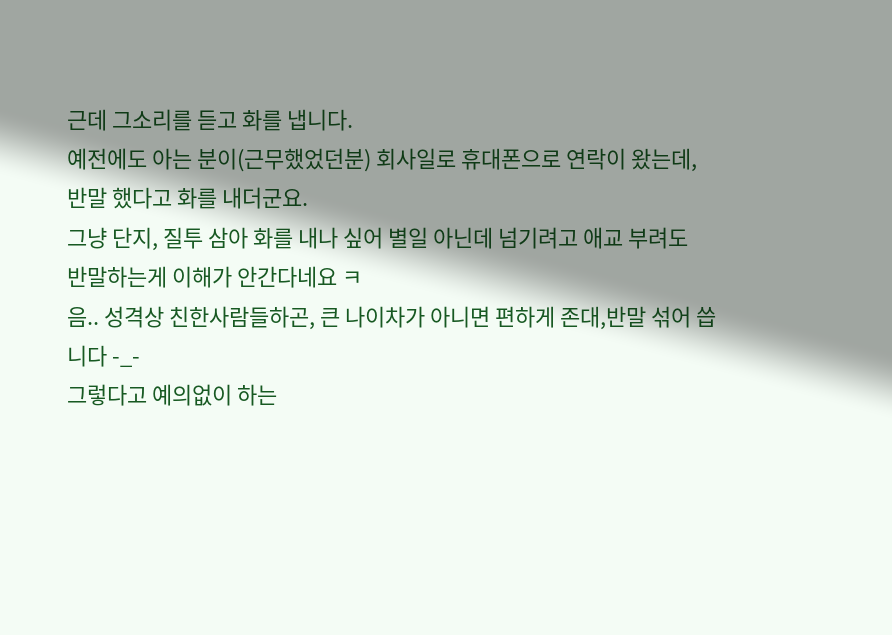근데 그소리를 듣고 화를 냅니다.
예전에도 아는 분이(근무했었던분) 회사일로 휴대폰으로 연락이 왔는데,
반말 했다고 화를 내더군요.
그냥 단지, 질투 삼아 화를 내나 싶어 별일 아닌데 넘기려고 애교 부려도
반말하는게 이해가 안간다네요 ㅋ
음.. 성격상 친한사람들하곤, 큰 나이차가 아니면 편하게 존대,반말 섞어 씁니다 -_-
그렇다고 예의없이 하는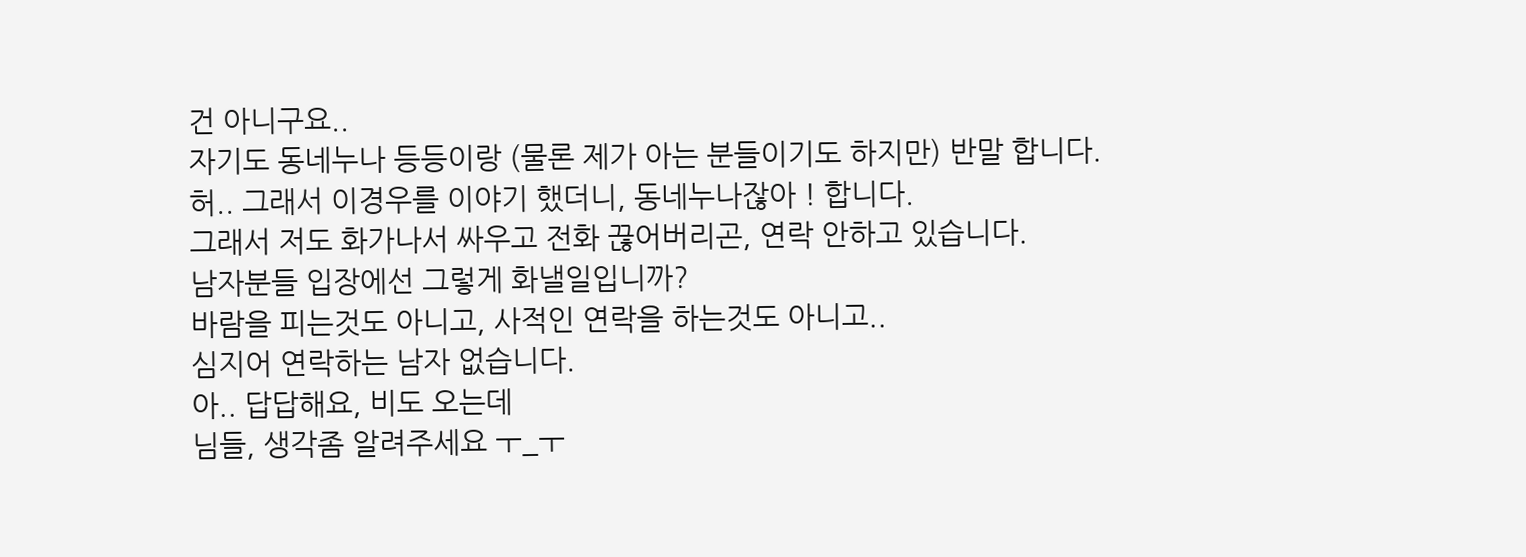건 아니구요..
자기도 동네누나 등등이랑 (물론 제가 아는 분들이기도 하지만) 반말 합니다.
허.. 그래서 이경우를 이야기 했더니, 동네누나잖아 ! 합니다.
그래서 저도 화가나서 싸우고 전화 끊어버리곤, 연락 안하고 있습니다.
남자분들 입장에선 그렇게 화낼일입니까?
바람을 피는것도 아니고, 사적인 연락을 하는것도 아니고..
심지어 연락하는 남자 없습니다.
아.. 답답해요, 비도 오는데
님들, 생각좀 알려주세요 ㅜ_ㅜ